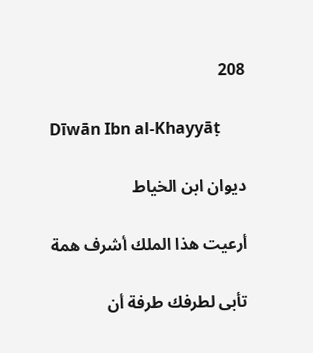208

Dīwān Ibn al-Khayyāṭ

ديوان ابن الخياط

أرعيت هذا الملك أشرف همة

تأبى لطرفك طرفة أن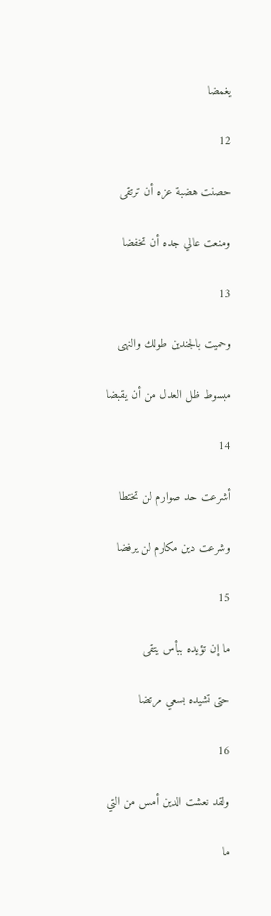يغمضا

12

حصنت هضبة عزه أن ترتقى

ومنعت عالي جده أن تخفضا

13

وحميت بالجندين طولك والنهى

مبسوط ظل العدل من أن يقبضا

14

أشرعت حد صوارم لن تختطا

وشرعت دين مكارم لن يرفضا

15

ما إن تؤيده ببأس يتقى

حتى تشيده بسعي مرتضا

16

ولقد نعشت الدين أمس من التي

ما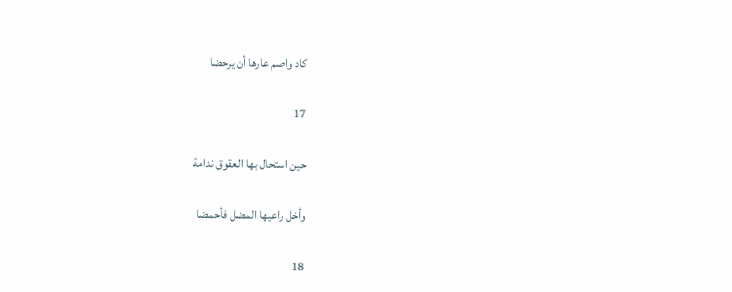كاد واصم عارها أن يرحضا

17

حين استحال بها العقوق ندامة

وأخل راعيها المضل فأحمضا

18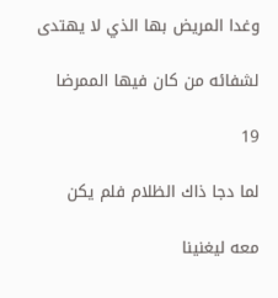وغدا المريض بها الذي لا يهتدى

لشفائه من كان فيها الممرضا

19

لما دجا ذاك الظلام فلم يكن

معه ليغنينا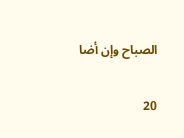الصباح وإن أضا

20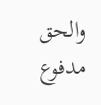والحق مدفوع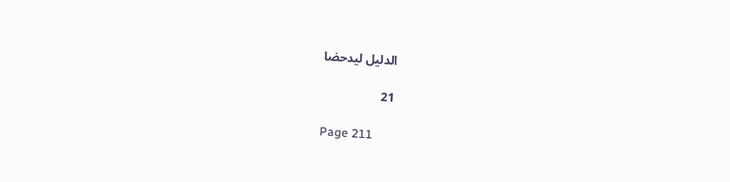الدليل ليدحضا

21

Page 211